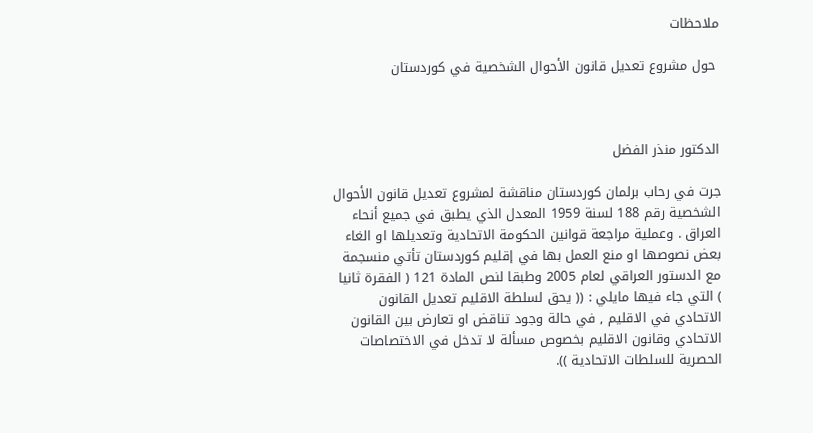ملاحظات

 حول مشروع تعديل قانون الأحوال الشخصية في كوردستان



الدكتور منذر الفضل

جرت في رحاب برلمان كوردستان مناقشة لمشروع تعديل قانون الأحوال الشخصية رقم 188 لسنة 1959 المعدل الذي يطبق في جميع أنحاء العراق . وعملية مراجعة قوانين الحكومة الاتحادية وتعديلها او الغاء بعض نصوصها او منع العمل بها في إقليم كوردستان تأتي منسجمة مع الدستور العراقي لعام 2005 وطبقا لنص المادة 121 ( الفقرة ثانيا ) التي جاء فيها مايلي : (( يحق لسلطة الاقليم تعديل القانون الاتحادي في الاقليم , في حالة وجود تناقض او تعارض بين القانون الاتحادي وقانون الاقليم بخصوص مسألة لا تدخل في الاختصاصات الحصرية للسلطات الاتحادية )).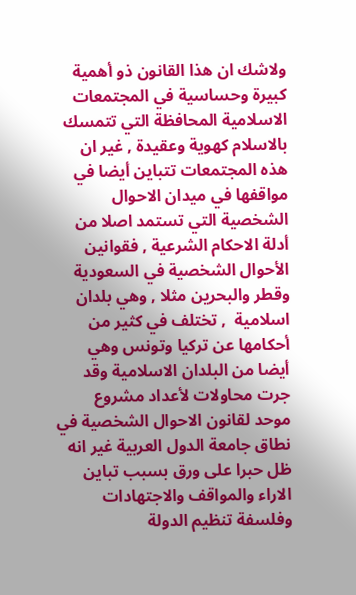ولاشك ان هذا القانون ذو أهمية كبيرة وحساسية في المجتمعات الاسلامية المحافظة التي تتمسك بالاسلام كهوية وعقيدة , غير ان هذه المجتمعات تتباين أيضا في مواقفها في ميدان الاحوال الشخصية التي تستمد اصلا من أدلة الاحكام الشرعية , فقوانين الأحوال الشخصية في السعودية وقطر والبحرين مثلا , وهي بلدان اسلامية  , تختلف في كثير من أحكامها عن تركيا وتونس وهي أيضا من البلدان الاسلامية وقد جرت محاولات لأعداد مشروع موحد لقانون الاحوال الشخصية في نطاق جامعة الدول العربية غير انه ظل حبرا على ورق بسبب تباين الاراء والمواقف والاجتهادات وفلسفة تنظيم الدولة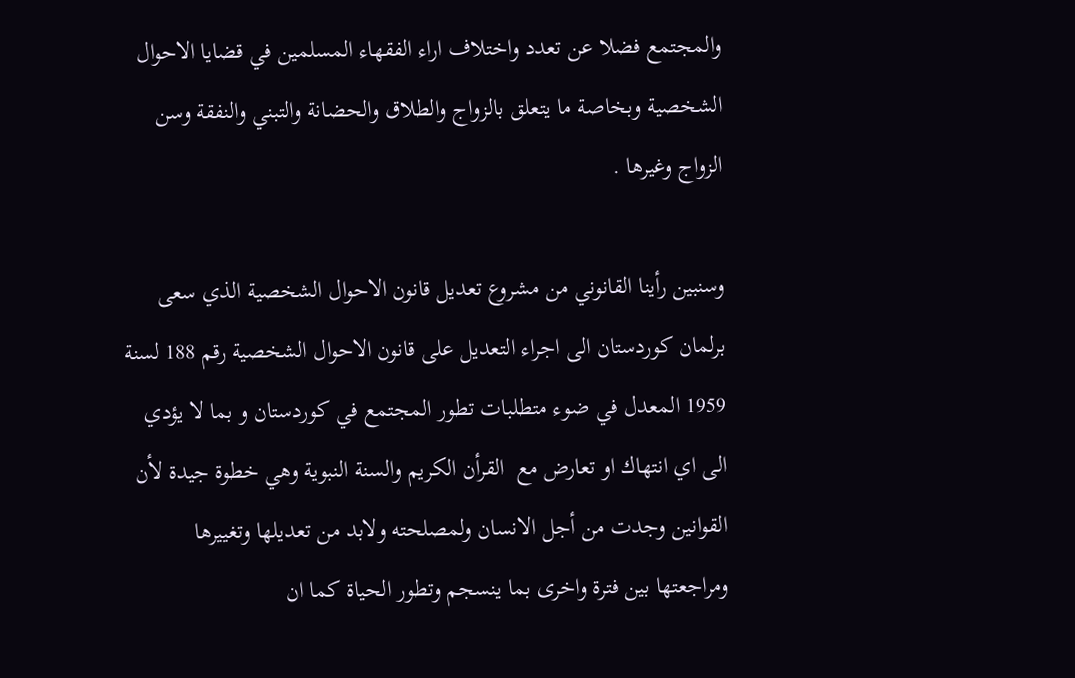والمجتمع فضلا عن تعدد واختلاف اراء الفقهاء المسلمين في قضايا الاحوال الشخصية وبخاصة ما يتعلق بالزواج والطلاق والحضانة والتبني والنفقة وسن الزواج وغيرها .

وسنبين رأينا القانوني من مشروع تعديل قانون الاحوال الشخصية الذي سعى برلمان كوردستان الى اجراء التعديل على قانون الاحوال الشخصية رقم 188 لسنة 1959 المعدل في ضوء متطلبات تطور المجتمع في كوردستان و بما لا يؤدي الى اي انتهاك او تعارض مع  القرأن الكريم والسنة النبوية وهي خطوة جيدة لأن القوانين وجدت من أجل الانسان ولمصلحته ولابد من تعديلها وتغييرها ومراجعتها بين فترة واخرى بما ينسجم وتطور الحياة كما ان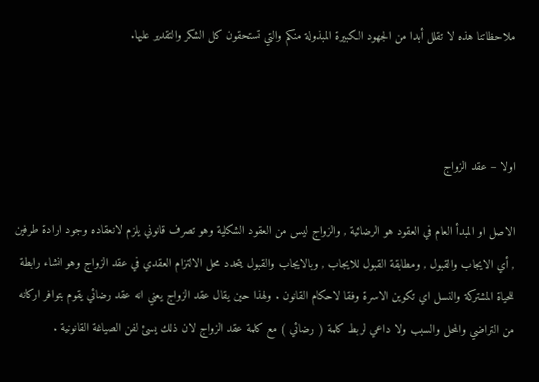ملاحظاتنا هذه لا تقلل أبدا من الجهود الكبيرة المبذولة منكم والتي تستحقون كل الشكر والتقدير عليها.



اولا – عقد الزواج

الاصل او المبدأ العام في العقود هو الرضائية , والزواج ليس من العقود الشكلية وهو تصرف قانوني يلزم لانعقاده وجود ارادة طرفين , أي الايجاب والقبول , ومطابقة القبول للايجاب , وبالايجاب والقبول يتحدد محل الالتزام العقدي في عقد الزواج وهو انشاء رابطة للحياة المشتركة والنسل اي تكوين الاسرة وفقا لاحكام القانون . ولهذا حين يقال عقد الزواج يعني انه عقد رضائي يقوم بتوافر اركانه من التراضي والمحل والسبب ولا داعي لربط كلمة ( رضائي ) مع كلمة عقد الزواج لان ذلك يسئ لفن الصياغة القانونية .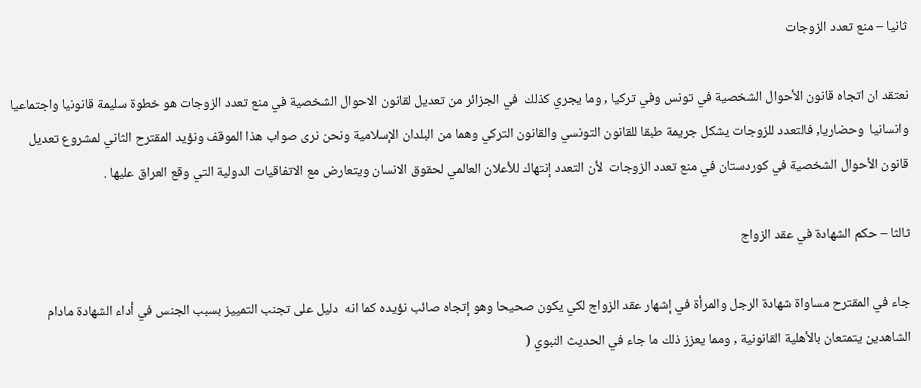ثانيا – منع تعدد الزوجات

نعتقد ان اتجاه قانون الأحوال الشخصية في تونس وفي تركيا , وما يجري كذلك  في الجزائر من تعديل لقانون الاحوال الشخصية في منع تعدد الزوجات هو خطوة سليمة قانونيا واجتماعيا وانسانيا  وحضاريا, فالتعدد للزوجات يشكل جريمة طبقا للقانون التونسي والقانون التركي وهما من البلدان الإسلامية ونحن نرى صواب هذا الموقف ونؤيد المقترح الثاني لمشروع تعديل قانون الأحوال الشخصية في كوردستان في منع تعدد الزوجات  لأن التعدد إنتهاك للأعلان العالمي لحقوق الانسان ويتعارض مع الاتفاقيات الدولية التي وقع العراق عليها .

ثالثا – حكم الشهادة في عقد الزواج

جاء في المقترح مساواة شهادة الرجل والمرأة في إشهار عقد الزواج لكي يكون صحيحا وهو إتجاه صائب نؤيده كما انه  دليل على تجنب التمييز بسبب الجنس في أداء الشهادة مادام الشاهدين يتمتعان بالأهلية القانونية , ومما يعزز ذلك ما جاء في الحديث النبوي (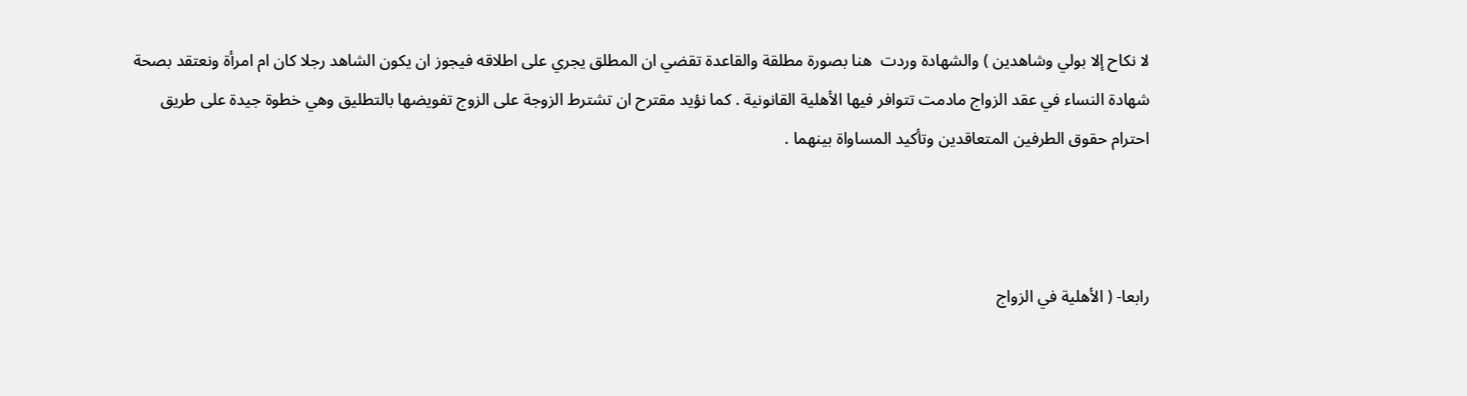لا نكاح إلا بولي وشاهدين ) والشهادة وردت  هنا بصورة مطلقة والقاعدة تقضي ان المطلق يجري على اطلاقه فيجوز ان يكون الشاهد رجلا كان ام امرأة ونعتقد بصحة شهادة النساء في عقد الزواج مادمت تتوافر فيها الأهلية القانونية . كما نؤيد مقترح ان تشترط الزوجة على الزوج تفويضها بالتطليق وهي خطوة جيدة على طريق احترام حقوق الطرفين المتعاقدين وتأكيد المساواة بينهما .



رابعا- ( الأهلية في الزواج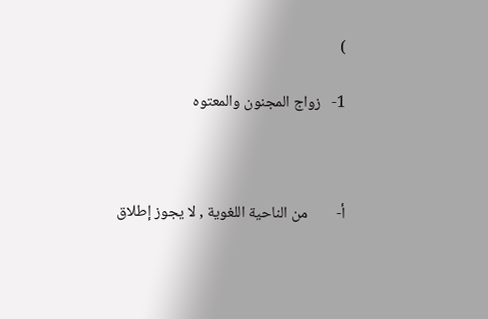)

1-   زواج المجنون والمعتوه



أ‌-        من الناحية اللغوية , لا يجوز إطلاق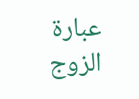عبارة الزوج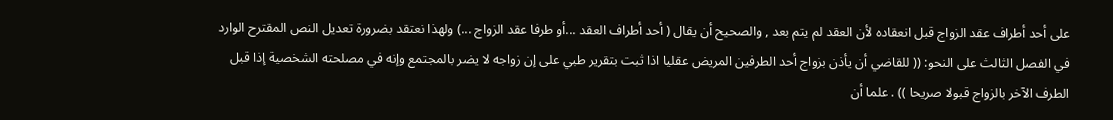على أحد أطراف عقد الزواج قبل انعقاده لأن العقد لم يتم بعد , والصحيح أن يقال ( أحد أطراف العقد ...أو طرفا عقد الزواج ...) ولهذا نعتقد بضرورة تعديل النص المقترح الوارد في الفصل الثالث على النحو: (( للقاضي أن يأذن بزواج أحد الطرفين المريض عقليا اذا ثبت بتقرير طبي على إن زواجه لا يضر بالمجتمع وإنه في مصلحته الشخصية إذا قبل الطرف الآخر بالزواج قبولا صريحا )) . علما أن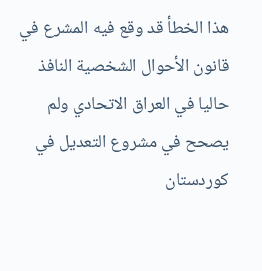هذا الخطأ قد وقع فيه المشرع في قانون الأحوال الشخصية النافذ حاليا في العراق الاتحادي ولم يصحح في مشروع التعديل في كوردستان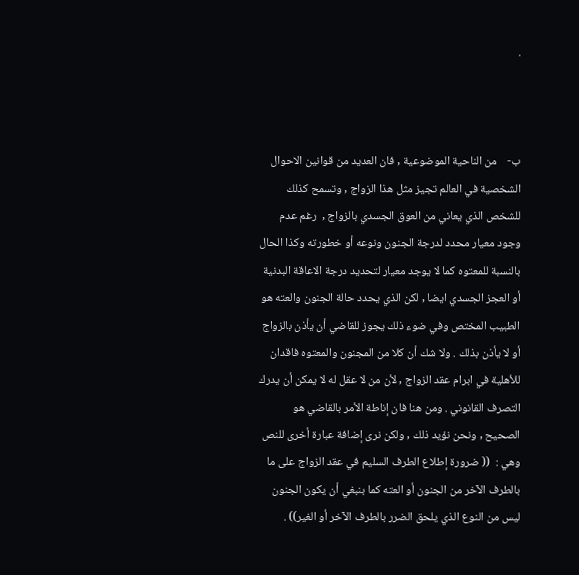.



ب‌-    من الناحية الموضوعية , فان العديد من قوانين الاحوال الشخصية في العالم تجيز مثل هذا الزواج , وتسمح كذلك للشخص الذي يعاني من العوق الجسدي بالزواج ,  رغم عدم وجود معيار محدد لدرجة الجنون ونوعه أو خطورته وكذا الحال بالنسبة للمعتوه كما لا يوجد معيار لتحديد درجة الاعاقة البدنية أو العجز الجسدي ايضا , لكن الذي يحدد حالة الجنون والعته هو الطبيب المختص وفي ضوء ذلك يجوز للقاضي أن يأذن بالزواج أو لا يأذن بذلك . ولا شك أن كلا من المجنون والمعتوه فاقدان للأهلية في ابرام عقد الزواج , لأن من لا عقل له لا يمكن أن يدرك التصرف القانوني . ومن هنا فان إناطة الأمر بالقاضي هو الصحيح , ونحن نؤيد ذلك , ولكن نرى إضافة عبارة أخرى للنص وهي :  (( ضرورة إطلاع الطرف السليم في عقد الزواج على ما بالطرف الآخر من الجنون أو العته كما بنبغي أن يكون الجنون ليس من النوع الذي يلحق الضرر بالطرف الآخر أو الغير)) .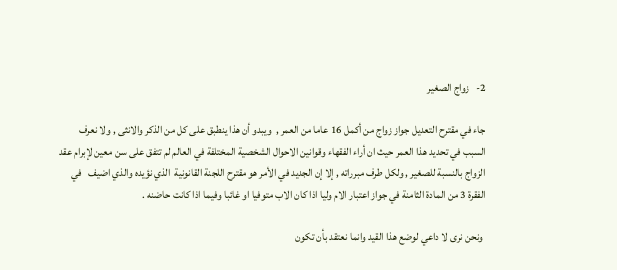2-   زواج الصغير

جاء في مقترح التعديل جواز زواج من أكمل 16 عاما من العمر ,  ويبدو أن هذا ينطبق على كل من الذكر والانثى , ولا نعرف السبب في تحديد هذا العمر حيث ان أراء الفقهاء وقوانين الاحوال الشخصية المختلفة في العالم لم تتفق على سن معين لإبرام عقد الزواج بالنسبة للصغير , ولكل طرف مبرراته , إلا إن الجديد في الأمر هو مقترح اللجنة القانونية  الذي نؤيده والذي اضيف   في الفقرة 3 من المادة الثامنة في جواز اعتبار الام وليا اذا كان الاب متوفيا او غائبا وفيما اذا كانت حاضنه .

 ونحن نرى لا داعي لوضع هذا القيد وانما نعتقد بأن تكون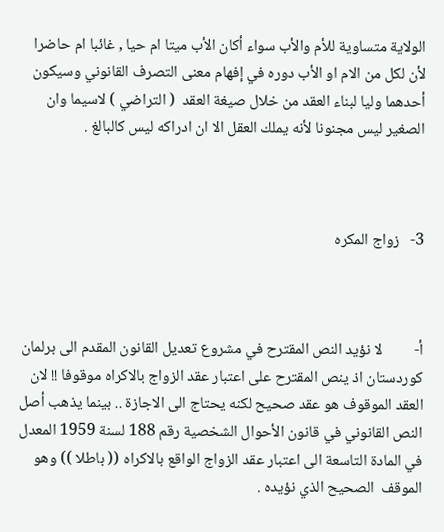الولاية متساوية للأم والأب سواء أكان الأب ميتا ام حيا , غائبا ام حاضرا  لأن لكل من الام او الأب دوره في إفهام معنى التصرف القانوني وسيكون أحدهما وليا لبناء العقد من خلال صيغة العقد  ( التراضي ) لاسيما وان الصغير ليس مجنونا لأنه يملك العقل الا ان ادراكه ليس كالبالغ .



3-   زواج المكره



أ‌-         لا نؤيد النص المقترح في مشروع تعديل القانون المقدم الى برلمان كوردستان اذ ينص المقترح على اعتبار عقد الزواج بالاكراه موقوفا !! لان العقد الموقوف هو عقد صحيح لكنه يحتاج الى الاجازة .. بينما يذهب أصل النص القانوني في قانون الأحوال الشخصية رقم 188 لسنة 1959 المعدل في المادة التاسعة الى اعتبار عقد الزواج الواقع بالاكراه (( باطلا )) وهو الموقف  الصحيح الذي نؤيده .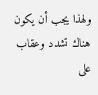ولهذا يجب أن يكون هناك تشدد وعقاب على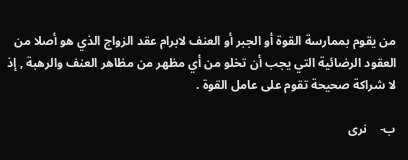من يقوم بممارسة القوة أو الجبر أو العنف لابرام عقد الزواج الذي هو أصلا من العقود الرضائية التي يجب أن تخلو من أي مظهر من مظاهر العنف والرهبة , إذ لا شراكة صحيحة تقوم على عامل القوة .

ب‌-    نرى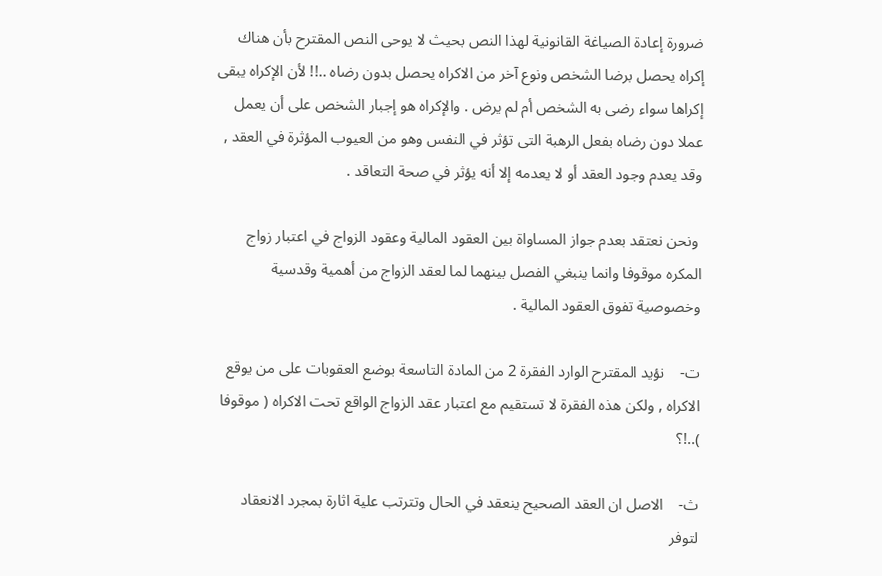ضرورة إعادة الصياغة القانونية لهذا النص بحيث لا يوحى النص المقترح بأن هناك إكراه يحصل برضا الشخص ونوع آخر من الاكراه يحصل بدون رضاه ..!! لأن الإكراه يبقى إكراها سواء رضى به الشخص أم لم يرض . والإكراه هو إجبار الشخص على أن يعمل عملا دون رضاه بفعل الرهبة التى تؤثر في النفس وهو من العيوب المؤثرة في العقد , وقد يعدم وجود العقد أو لا يعدمه إلا أنه يؤثر في صحة التعاقد .

 ونحن نعتقد بعدم جواز المساواة بين العقود المالية وعقود الزواج في اعتبار زواج المكره موقوفا وانما ينبغي الفصل بينهما لما لعقد الزواج من أهمية وقدسية وخصوصية تفوق العقود المالية .

ت‌-    نؤيد المقترح الوارد الفقرة 2 من المادة التاسعة بوضع العقوبات على من يوقع الاكراه , ولكن هذه الفقرة لا تستقيم مع اعتبار عقد الزواج الواقع تحت الاكراه ( موقوفا )..!؟

ث‌-    الاصل ان العقد الصحيح ينعقد في الحال وتترتب علية اثارة بمجرد الانعقاد لتوفر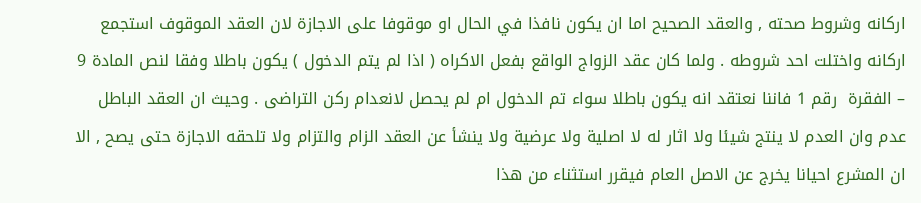اركانه وشروط صحته , والعقد الصحيح اما ان يكون نافذا في الحال او موقوفا على الاجازة لان العقد الموقوف استجمع اركانه واختلت احد شروطه . ولما كان عقد الزواج الواقع بفعل الاكراه ( اذا لم يتم الدخول ) يكون باطلا وفقا لنص المادة 9 – الفقرة  رقم 1 فاننا نعتقد انه يكون باطلا سواء تم الدخول ام لم يحصل لانعدام ركن التراضى . وحيث ان العقد الباطل عدم وان العدم لا ينتج شيئا ولا اثار له لا اصلية ولا عرضية ولا ينشأ عن العقد الزام والتزام ولا تلحقه الاجازة حتى يصح , الا ان المشرع احيانا يخرج عن الاصل العام فيقرر استثناء من هذا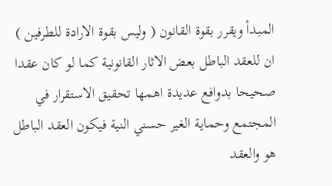المبدأ ويقرر بقوة القانون ( وليس بقوة الارادة للطرفين ) ان للعقد الباطل بعض الاثار القانونية كما لو كان عقدا صحيحا بدوافع عديدة اهمها تحقيق الاستقرار في المجتمع وحماية الغير حسني النية فيكون العقد الباطل هو والعقد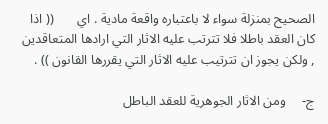الصحيح بمنزلة سواء لا باعتباره واقعة مادية . اي       (( اذا كان العقد باطلا فلا تترتب عليه الاثار التي ارادها المتعاقدين , ولكن يجوز ان تترتيب عليه الاثار التي يقررها القانون )) .

ج‌-     ومن الاثار الجوهرية للعقد الباطل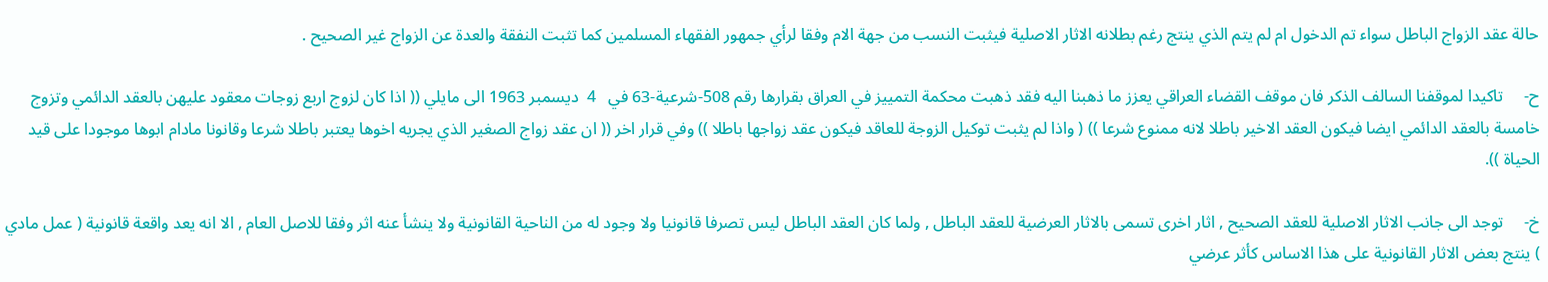حالة عقد الزواج الباطل سواء تم الدخول ام لم يتم الذي ينتج رغم بطلانه الاثار الاصلية فيثبت النسب من جهة الام وفقا لرأي جمهور الفقهاء المسلمين كما تثبت النفقة والعدة عن الزواج غير الصحيح .

ح‌-     تاكيدا لموقفنا السالف الذكر فان موقف القضاء العراقي يعزز ما ذهبنا اليه فقد ذهبت محكمة التمييز في العراق بقرارها رقم 508-شرعية-63 في   4  ديسمبر 1963 الى مايلي (( اذا كان لزوج اربع زوجات معقود عليهن بالعقد الدائمي وتزوج خامسة بالعقد الدائمي ايضا فيكون العقد الاخير باطلا لانه ممنوع شرعا )) ( واذا لم يثبت توكيل الزوجة للعاقد فيكون عقد زواجها باطلا )) وفي قرار اخر (( ان عقد زواج الصغير الذي يجريه اخوها يعتبر باطلا شرعا وقانونا مادام ابوها موجودا على قيد الحياة )).

خ‌-     توجد الى جانب الاثار الاصلية للعقد الصحيح , اثار اخرى تسمى بالاثار العرضية للعقد الباطل , ولما كان العقد الباطل ليس تصرفا قانونيا ولا وجود له من الناحية القانونية ولا ينشأ عنه اثر وفقا للاصل العام , الا انه يعد واقعة قانونية ( عمل مادي ) ينتج بعض الاثار القانونية على هذا الاساس كأثر عرضي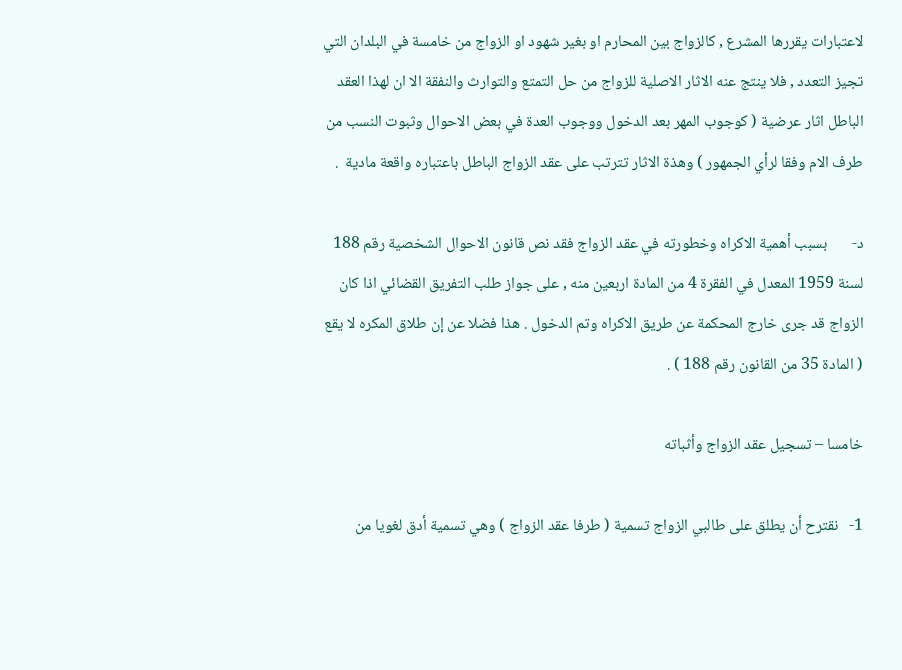لاعتبارات يقررها المشرع , كالزواج بين المحارم او بغير شهود او الزواج من خامسة في البلدان التي تجيز التعدد , فلا ينتج عنه الاثار الاصلية للزواج من حل التمتع والتوارث والنفقة الا ان لهذا العقد الباطل اثار عرضية ( كوجوب المهر بعد الدخول ووجوب العدة في بعض الاحوال وثبوت النسب من طرف الام وفقا لرأي الجمهور ) وهذة الاثار تترتب على عقد الزواج الباطل باعتباره واقعة مادية  .

د‌-       بسبب أهمية الاكراه وخطورته في عقد الزواج فقد نص قانون الاحوال الشخصية رقم 188  لسنة 1959 المعدل في الفقرة 4 من المادة اربعين منه , على جواز طلب التفريق القضائي اذا كان الزواج قد جرى خارج المحكمة عن طريق الاكراه وتم الدخول . هذا فضلا عن إن طلاق المكره لا يقع ( المادة 35 من القانون رقم 188 ) .

خامسا – تسجيل عقد الزواج وأثباته

1-   نقترح أن يطلق على طالبي الزواج تسمية ( طرفا عقد الزواج ) وهي تسمية أدق لغويا من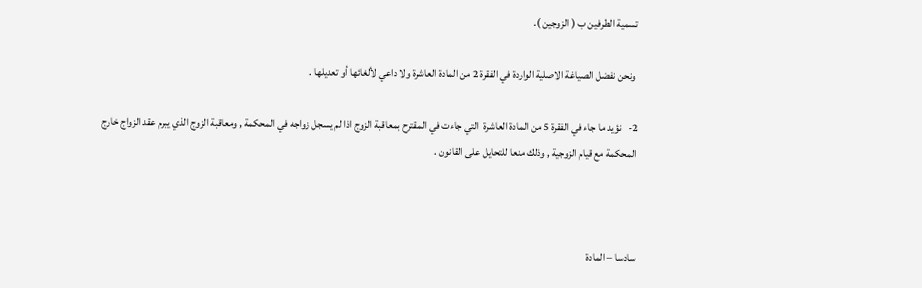تسمية الطرفين ب ( الزوجين ).

 ونحن نفضل الصياغة الاصلية الواردة في الفقرة 2 من المادة العاشرة ولا داعي لألغائها أو تعديلها .

2-   نؤيد ما جاء في الفقرة 5 من المادة العاشرة  التي جاءت في المقترح بمعاقبة الزوج اذا لم يسجل زواجه في المحكمة , ومعاقبة الزوج الذي يبرم عقد الزواج خارج المحكمة مع قيام الزوجية , وذلك منعا للتحايل على القانون .



سادسا – المادة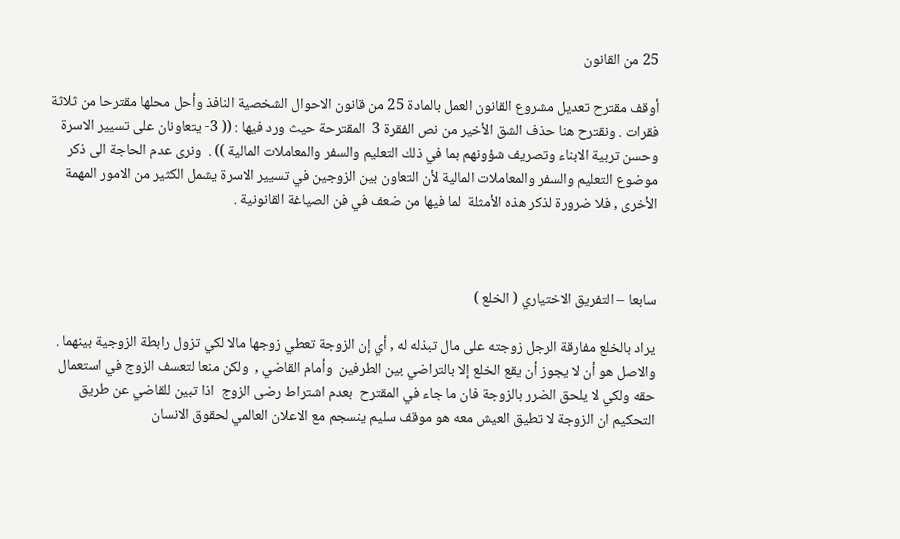25 من القانون

أوقف مقترح تعديل مشروع القانون العمل بالمادة 25 من قانون الاحوال الشخصية النافذ وأحل محلها مقترحا من ثلاثة فقرات . ونقترح هنا حذف الشق الأخير من نص الفقرة 3  المقترحة حيث ورد فيها : (( 3- يتعاونان على تسيير الاسرة وحسن تربية الابناء وتصريف شؤونهم بما في ذلك التعليم والسفر والمعاملات المالية )) .  ونرى عدم الحاجة الى ذكر موضوع التعليم والسفر والمعاملات المالية لأن التعاون بين الزوجين في تسيير الاسرة يشمل الكثير من الامور المهمة الأخرى , فلا ضرورة لذكر هذه الأمثلة  لما فيها من ضعف في فن الصياغة القانونية .



سابعا – التفريق الاختياري ( الخلع )

يراد بالخلع مفارقة الرجل زوجته على مال تبذله له , أي إن الزوجة تعطي زوجها مالا لكي تزول رابطة الزوجية بينهما . والاصل هو أن لا يجوز أن يقع الخلع إلا بالتراضي بين الطرفين  وأمام القاضي ,  ولكن منعا لتعسف الزوج في استعمال حقه ولكي لا يلحق الضرر بالزوجة فان ما جاء في المقترح  بعدم اشتراط رضى الزوج  اذا تبين للقاضي عن طريق التحكيم ان الزوجة لا تطيق العيش معه هو موقف سليم ينسجم مع الاعلان العالمي لحقوق الانسان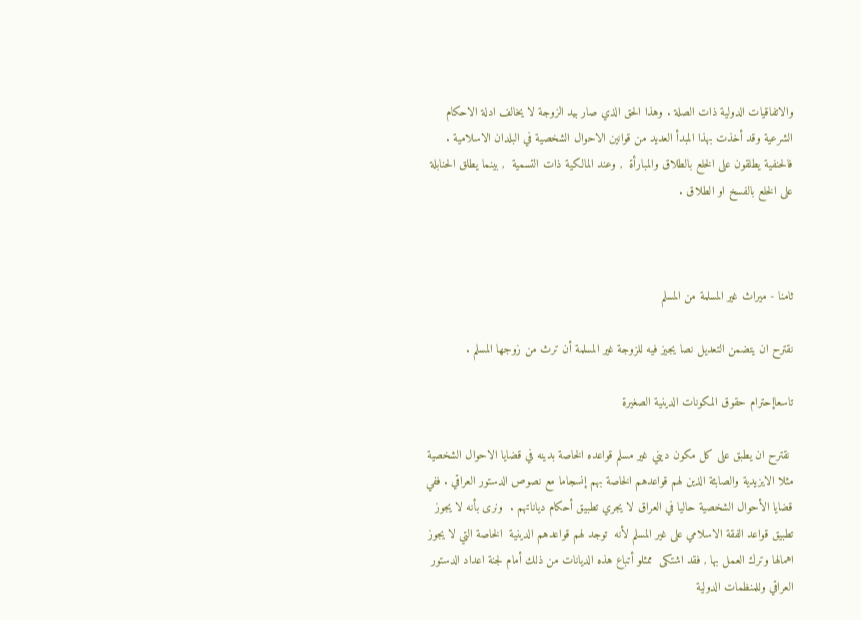والاتفاقيات الدولية ذات الصلة . وهذا الحق الذي صار بيد الزوجة لا يخالف ادلة الاحكام الشرعية وقد أخذت بهذا المبدأ العديد من قوانين الاحوال الشخصية في البلدان الاسلامية .  فالحنفية يطلقون على الخلع بالطلاق والمبارأة  , وعند المالكية ذات التسمية  , بينما يطلق الحنابلة على الخلع بالفسخ او الطلاق .



ثامنا - ميراث غير المسلمة من المسلم

نقترح ان يتضمن التعديل نصا يجيز فيه للزوجة غير المسلمة أن ترث من زوجها المسلم .

تاسعاإحترام حقوق المكونات الدينية الصغيرة

 نقترح ان يطبق على كل مكون ديني غير مسلم قواعده الخاصة بدينه في قضايا الاحوال الشخصية مثلا الايزيدية والصابئة الذين لهم قواعدهم الخاصة بهم إنسجاما مع نصوص الدستور العراقي . ففي قضايا الأحوال الشخصية حاليا في العراق لا يجري تطبيق أحكام دياناتهم .  ونرى بأنه لا يجوز تطبيق قواعد الفقة الاسلامي على غير المسلم لأنه  توجد لهم قواعدهم الدينية  الخاصة التي لا يجوز اهمالها وترك العمل بها , فقد اشتكى  ممثلو أتباع هذه الديانات من ذلك أمام لجنة اعداد الدستور العراقي وللمنظمات الدولية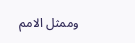وممثل الامم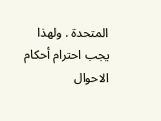المتحدة . ولهذا يجب احترام أحكام الاحوال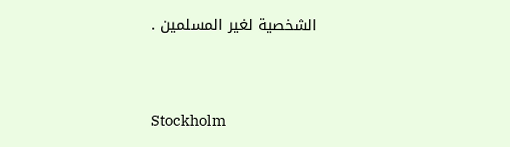الشخصية لغير المسلمين .



Stockholm